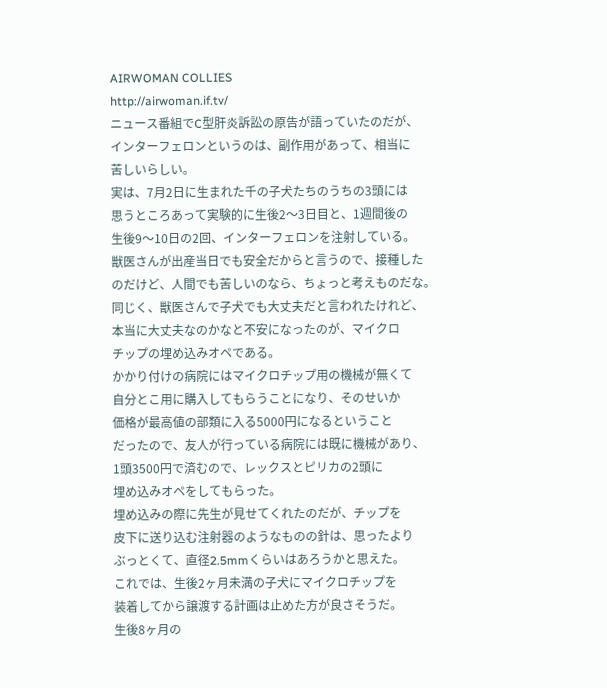AIRWOMAN COLLIES
http://airwoman.if.tv/
ニュース番組でC型肝炎訴訟の原告が語っていたのだが、
インターフェロンというのは、副作用があって、相当に
苦しいらしい。
実は、7月2日に生まれた千の子犬たちのうちの3頭には
思うところあって実験的に生後2〜3日目と、1週間後の
生後9〜10日の2回、インターフェロンを注射している。
獣医さんが出産当日でも安全だからと言うので、接種した
のだけど、人間でも苦しいのなら、ちょっと考えものだな。
同じく、獣医さんで子犬でも大丈夫だと言われたけれど、
本当に大丈夫なのかなと不安になったのが、マイクロ
チップの埋め込みオペである。
かかり付けの病院にはマイクロチップ用の機械が無くて
自分とこ用に購入してもらうことになり、そのせいか
価格が最高値の部類に入る5000円になるということ
だったので、友人が行っている病院には既に機械があり、
1頭3500円で済むので、レックスとピリカの2頭に
埋め込みオペをしてもらった。
埋め込みの際に先生が見せてくれたのだが、チップを
皮下に送り込む注射器のようなものの針は、思ったより
ぶっとくて、直径2.5mmくらいはあろうかと思えた。
これでは、生後2ヶ月未満の子犬にマイクロチップを
装着してから譲渡する計画は止めた方が良さそうだ。
生後8ヶ月の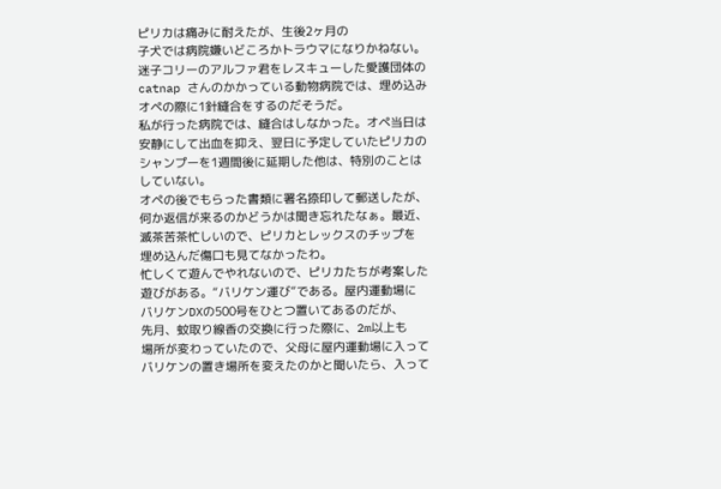ピリカは痛みに耐えたが、生後2ヶ月の
子犬では病院嫌いどころかトラウマになりかねない。
迷子コリーのアルファ君をレスキューした愛護団体の
catnap さんのかかっている動物病院では、埋め込み
オペの際に1針縫合をするのだそうだ。
私が行った病院では、縫合はしなかった。オペ当日は
安静にして出血を抑え、翌日に予定していたピリカの
シャンプーを1週間後に延期した他は、特別のことは
していない。
オペの後でもらった書類に署名捺印して郵送したが、
何か返信が来るのかどうかは聞き忘れたなぁ。最近、
滅茶苦茶忙しいので、ピリカとレックスのチップを
埋め込んだ傷口も見てなかったわ。
忙しくて遊んでやれないので、ピリカたちが考案した
遊びがある。“バリケン運び”である。屋内運動場に
バリケンDXの500号をひとつ置いてあるのだが、
先月、蚊取り線香の交換に行った際に、2m以上も
場所が変わっていたので、父母に屋内運動場に入って
バリケンの置き場所を変えたのかと聞いたら、入って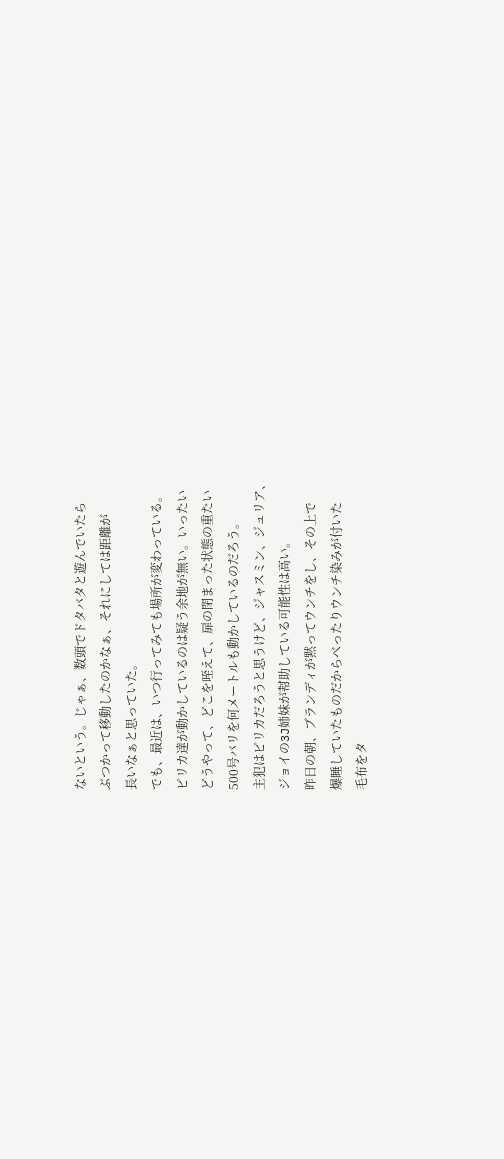ないという。じゃぁ、数頭でドタバタと遊んでいたら
ぶつかって移動したのかなぁ、それにしては距離が
長いなぁと思っていた。
でも、最近は、いつ行ってみても場所が変わっている。
ピリカ達が動かしているのは疑う余地が無い。いったい
どうやって、どこを咥えて、扉の閉まった状態の重たい
500号バリを何メートルも動かしているのだろう。
主犯はピリカだろうと思うけど、ジャスミン、ジュリア、
ジョイの3J姉妹が幇助している可能性は高い。
昨日の朝、ブランディが黙ってウンチをし、その上で
爆睡していたものだからべったりウンチ染みが付いた
毛布をタ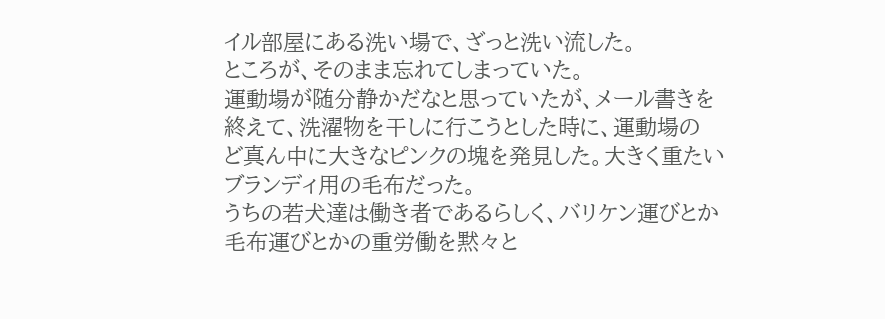イル部屋にある洗い場で、ざっと洗い流した。
ところが、そのまま忘れてしまっていた。
運動場が随分静かだなと思っていたが、メール書きを
終えて、洗濯物を干しに行こうとした時に、運動場の
ど真ん中に大きなピンクの塊を発見した。大きく重たい
ブランディ用の毛布だった。
うちの若犬達は働き者であるらしく、バリケン運びとか
毛布運びとかの重労働を黙々と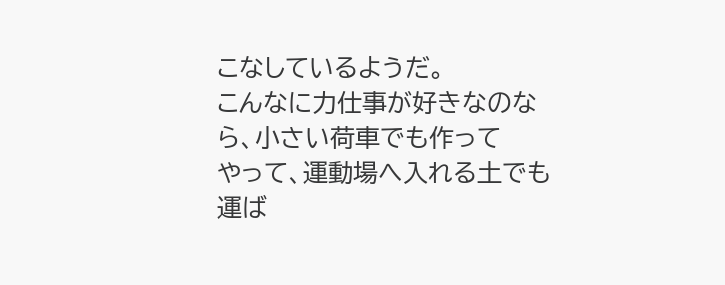こなしているようだ。
こんなに力仕事が好きなのなら、小さい荷車でも作って
やって、運動場へ入れる土でも運ば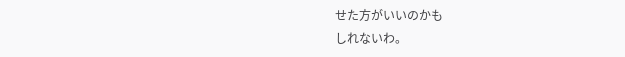せた方がいいのかも
しれないわ。